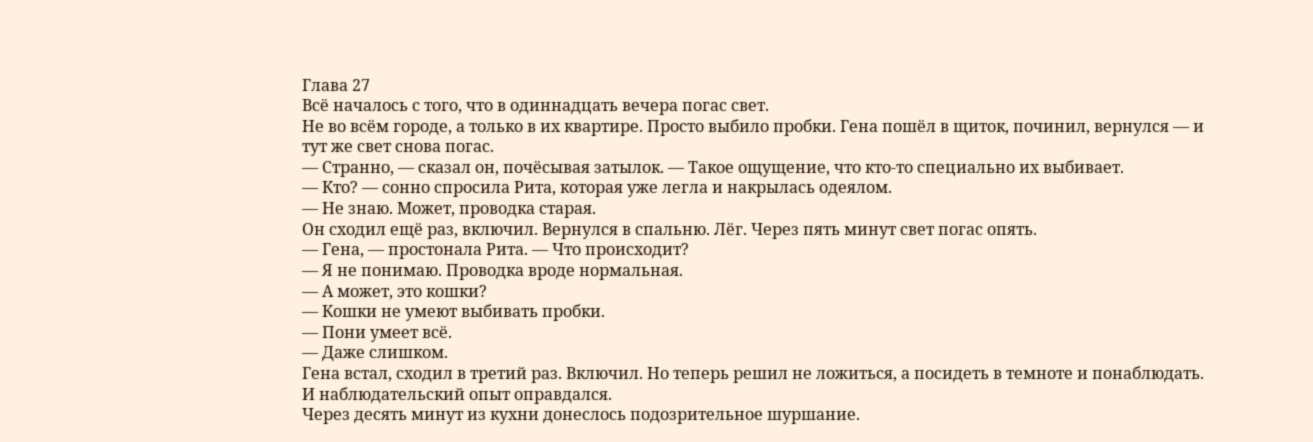Глава 27
Всё началось с того, что в одиннадцать вечера погас свет.
Не во всём городе, а только в их квартире. Просто выбило пробки. Гена пошёл в щиток, починил, вернулся — и тут же свет снова погас.
— Странно, — сказал он, почёсывая затылок. — Такое ощущение, что кто-то специально их выбивает.
— Кто? — сонно спросила Рита, которая уже легла и накрылась одеялом.
— Не знаю. Может, проводка старая.
Он сходил ещё раз, включил. Вернулся в спальню. Лёг. Через пять минут свет погас опять.
— Гена, — простонала Рита. — Что происходит?
— Я не понимаю. Проводка вроде нормальная.
— А может, это кошки?
— Кошки не умеют выбивать пробки.
— Пони умеет всё.
— Даже слишком.
Гена встал, сходил в третий раз. Включил. Но теперь решил не ложиться, а посидеть в темноте и понаблюдать.
И наблюдательский опыт оправдался.
Через десять минут из кухни донеслось подозрительное шуршание.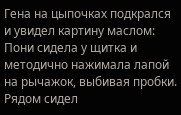Гена на цыпочках подкрался и увидел картину маслом: Пони сидела у щитка и методично нажимала лапой на рычажок, выбивая пробки. Рядом сидел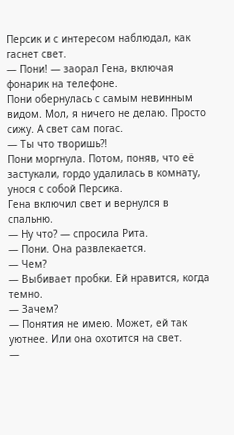Персик и с интересом наблюдал, как гаснет свет.
— Пони! — заорал Гена, включая фонарик на телефоне.
Пони обернулась с самым невинным видом. Мол, я ничего не делаю. Просто сижу. А свет сам погас.
— Ты что творишь?!
Пони моргнула. Потом, поняв, что её застукали, гордо удалилась в комнату, унося с собой Персика.
Гена включил свет и вернулся в спальню.
— Ну что? — спросила Рита.
— Пони. Она развлекается.
— Чем?
— Выбивает пробки. Ей нравится, когда темно.
— Зачем?
— Понятия не имею. Может, ей так уютнее. Или она охотится на свет.
—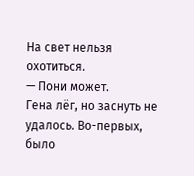На свет нельзя охотиться.
— Пони может.
Гена лёг, но заснуть не удалось. Во-первых, было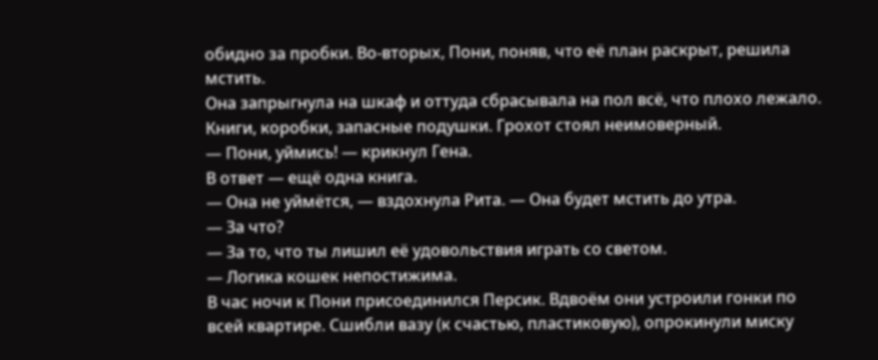обидно за пробки. Во-вторых, Пони, поняв, что её план раскрыт, решила мстить.
Она запрыгнула на шкаф и оттуда сбрасывала на пол всё, что плохо лежало. Книги, коробки, запасные подушки. Грохот стоял неимоверный.
— Пони, уймись! — крикнул Гена.
В ответ — ещё одна книга.
— Она не уймётся, — вздохнула Рита. — Она будет мстить до утра.
— За что?
— За то, что ты лишил её удовольствия играть со светом.
— Логика кошек непостижима.
В час ночи к Пони присоединился Персик. Вдвоём они устроили гонки по всей квартире. Сшибли вазу (к счастью, пластиковую), опрокинули миску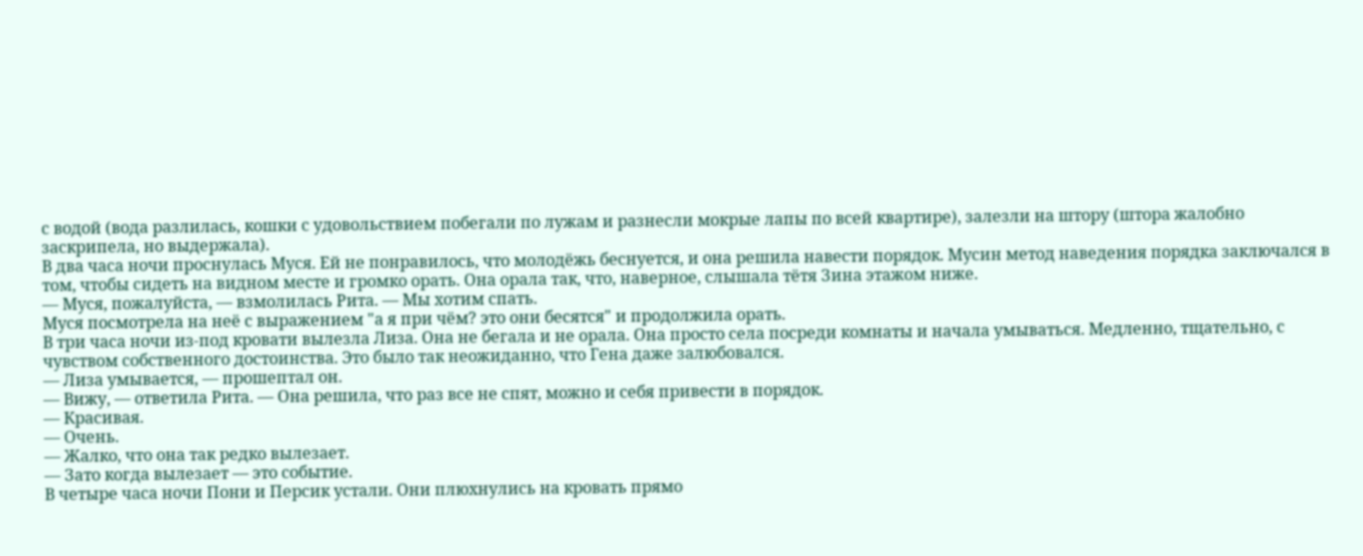с водой (вода разлилась, кошки с удовольствием побегали по лужам и разнесли мокрые лапы по всей квартире), залезли на штору (штора жалобно заскрипела, но выдержала).
В два часа ночи проснулась Муся. Ей не понравилось, что молодёжь беснуется, и она решила навести порядок. Мусин метод наведения порядка заключался в том, чтобы сидеть на видном месте и громко орать. Она орала так, что, наверное, слышала тётя Зина этажом ниже.
— Муся, пожалуйста, — взмолилась Рита. — Мы хотим спать.
Муся посмотрела на неё с выражением "а я при чём? это они бесятся" и продолжила орать.
В три часа ночи из-под кровати вылезла Лиза. Она не бегала и не орала. Она просто села посреди комнаты и начала умываться. Медленно, тщательно, с чувством собственного достоинства. Это было так неожиданно, что Гена даже залюбовался.
— Лиза умывается, — прошептал он.
— Вижу, — ответила Рита. — Она решила, что раз все не спят, можно и себя привести в порядок.
— Красивая.
— Очень.
— Жалко, что она так редко вылезает.
— Зато когда вылезает — это событие.
В четыре часа ночи Пони и Персик устали. Они плюхнулись на кровать прямо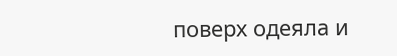поверх одеяла и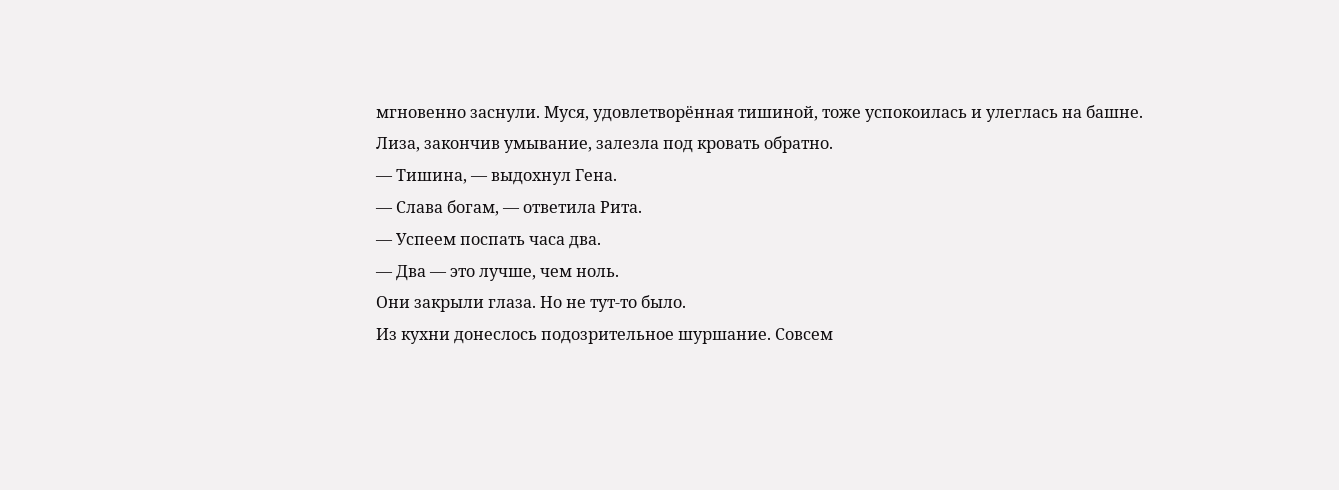мгновенно заснули. Муся, удовлетворённая тишиной, тоже успокоилась и улеглась на башне. Лиза, закончив умывание, залезла под кровать обратно.
— Тишина, — выдохнул Гена.
— Слава богам, — ответила Рита.
— Успеем поспать часа два.
— Два — это лучше, чем ноль.
Они закрыли глаза. Но не тут-то было.
Из кухни донеслось подозрительное шуршание. Совсем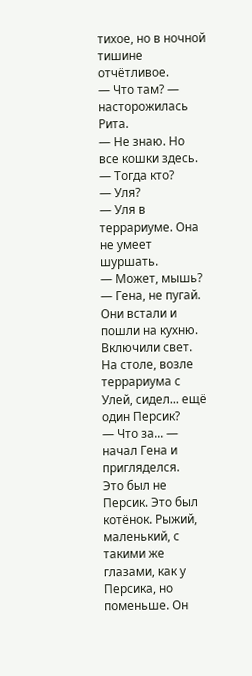тихое, но в ночной тишине отчётливое.
— Что там? — насторожилась Рита.
— Не знаю. Но все кошки здесь.
— Тогда кто?
— Уля?
— Уля в террариуме. Она не умеет шуршать.
— Может, мышь?
— Гена, не пугай.
Они встали и пошли на кухню. Включили свет. На столе, возле террариума с Улей, сидел... ещё один Персик?
— Что за... — начал Гена и пригляделся.
Это был не Персик. Это был котёнок. Рыжий, маленький, с такими же глазами, как у Персика, но поменьше. Он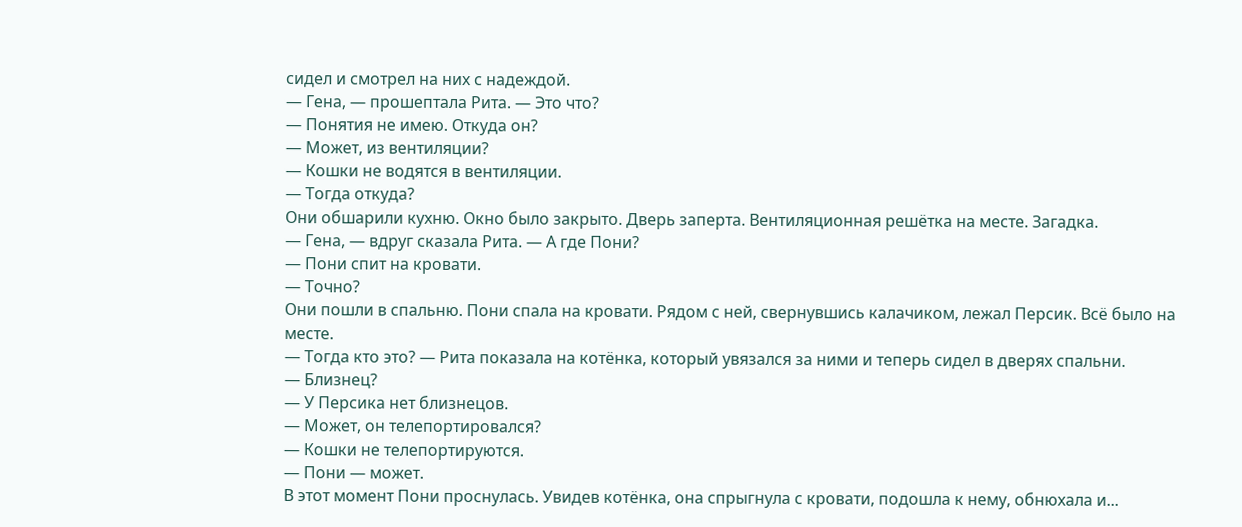сидел и смотрел на них с надеждой.
— Гена, — прошептала Рита. — Это что?
— Понятия не имею. Откуда он?
— Может, из вентиляции?
— Кошки не водятся в вентиляции.
— Тогда откуда?
Они обшарили кухню. Окно было закрыто. Дверь заперта. Вентиляционная решётка на месте. Загадка.
— Гена, — вдруг сказала Рита. — А где Пони?
— Пони спит на кровати.
— Точно?
Они пошли в спальню. Пони спала на кровати. Рядом с ней, свернувшись калачиком, лежал Персик. Всё было на месте.
— Тогда кто это? — Рита показала на котёнка, который увязался за ними и теперь сидел в дверях спальни.
— Близнец?
— У Персика нет близнецов.
— Может, он телепортировался?
— Кошки не телепортируются.
— Пони — может.
В этот момент Пони проснулась. Увидев котёнка, она спрыгнула с кровати, подошла к нему, обнюхала и...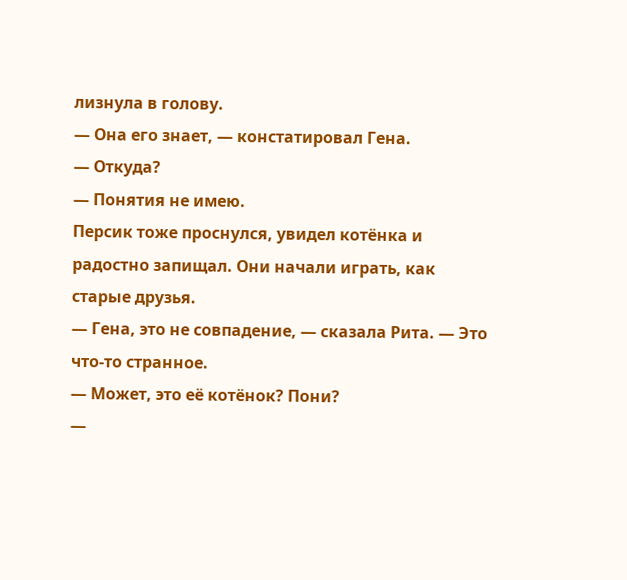лизнула в голову.
— Она его знает, — констатировал Гена.
— Откуда?
— Понятия не имею.
Персик тоже проснулся, увидел котёнка и радостно запищал. Они начали играть, как старые друзья.
— Гена, это не совпадение, — сказала Рита. — Это что-то странное.
— Может, это её котёнок? Пони?
—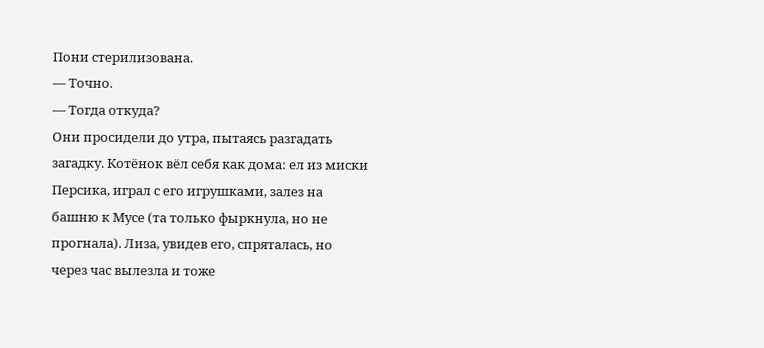Пони стерилизована.
— Точно.
— Тогда откуда?
Они просидели до утра, пытаясь разгадать загадку. Котёнок вёл себя как дома: ел из миски Персика, играл с его игрушками, залез на башню к Мусе (та только фыркнула, но не прогнала). Лиза, увидев его, спряталась, но через час вылезла и тоже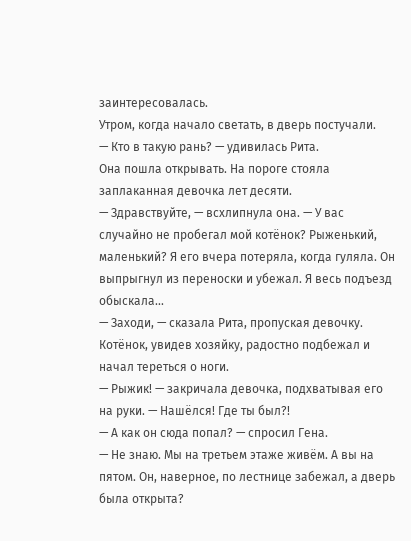заинтересовалась.
Утром, когда начало светать, в дверь постучали.
— Кто в такую рань? — удивилась Рита.
Она пошла открывать. На пороге стояла заплаканная девочка лет десяти.
— Здравствуйте, — всхлипнула она. — У вас случайно не пробегал мой котёнок? Рыженький, маленький? Я его вчера потеряла, когда гуляла. Он выпрыгнул из переноски и убежал. Я весь подъезд обыскала...
— Заходи, — сказала Рита, пропуская девочку.
Котёнок, увидев хозяйку, радостно подбежал и начал тереться о ноги.
— Рыжик! — закричала девочка, подхватывая его на руки. — Нашёлся! Где ты был?!
— А как он сюда попал? — спросил Гена.
— Не знаю. Мы на третьем этаже живём. А вы на пятом. Он, наверное, по лестнице забежал, а дверь была открыта?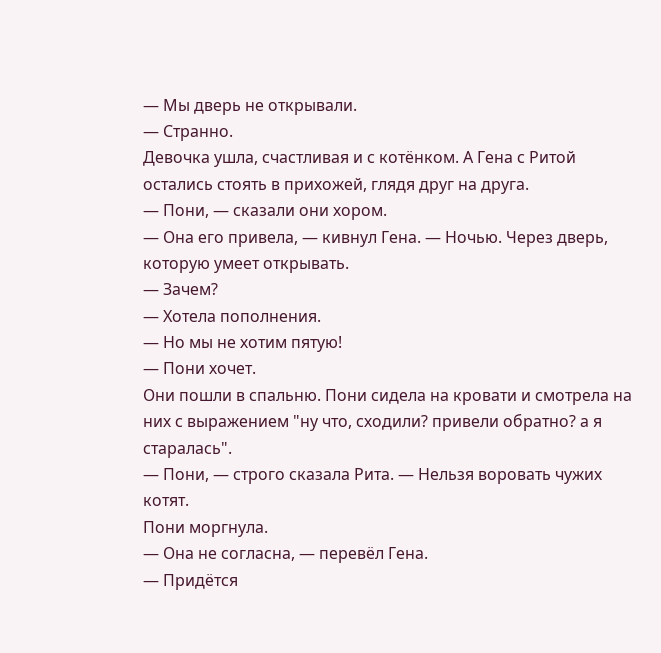— Мы дверь не открывали.
— Странно.
Девочка ушла, счастливая и с котёнком. А Гена с Ритой остались стоять в прихожей, глядя друг на друга.
— Пони, — сказали они хором.
— Она его привела, — кивнул Гена. — Ночью. Через дверь, которую умеет открывать.
— Зачем?
— Хотела пополнения.
— Но мы не хотим пятую!
— Пони хочет.
Они пошли в спальню. Пони сидела на кровати и смотрела на них с выражением "ну что, сходили? привели обратно? а я старалась".
— Пони, — строго сказала Рита. — Нельзя воровать чужих котят.
Пони моргнула.
— Она не согласна, — перевёл Гена.
— Придётся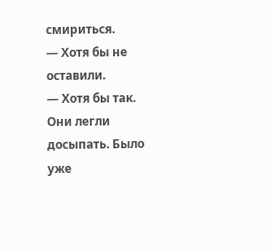смириться.
— Хотя бы не оставили.
— Хотя бы так.
Они легли досыпать. Было уже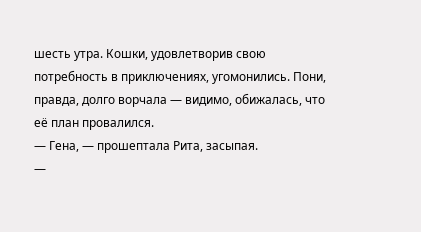шесть утра. Кошки, удовлетворив свою потребность в приключениях, угомонились. Пони, правда, долго ворчала — видимо, обижалась, что её план провалился.
— Гена, — прошептала Рита, засыпая.
—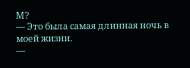М?
— Это была самая длинная ночь в моей жизни.
—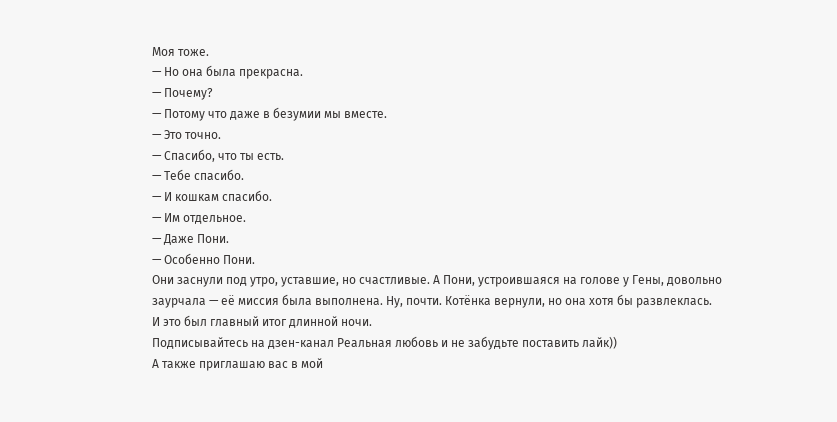Моя тоже.
— Но она была прекрасна.
— Почему?
— Потому что даже в безумии мы вместе.
— Это точно.
— Спасибо, что ты есть.
— Тебе спасибо.
— И кошкам спасибо.
— Им отдельное.
— Даже Пони.
— Особенно Пони.
Они заснули под утро, уставшие, но счастливые. А Пони, устроившаяся на голове у Гены, довольно заурчала — её миссия была выполнена. Ну, почти. Котёнка вернули, но она хотя бы развлеклась.
И это был главный итог длинной ночи.
Подписывайтесь на дзен-канал Реальная любовь и не забудьте поставить лайк))
А также приглашаю вас в мой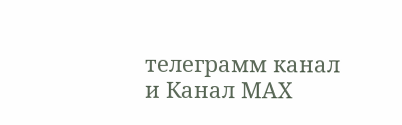телеграмм канал и Канал МАХ